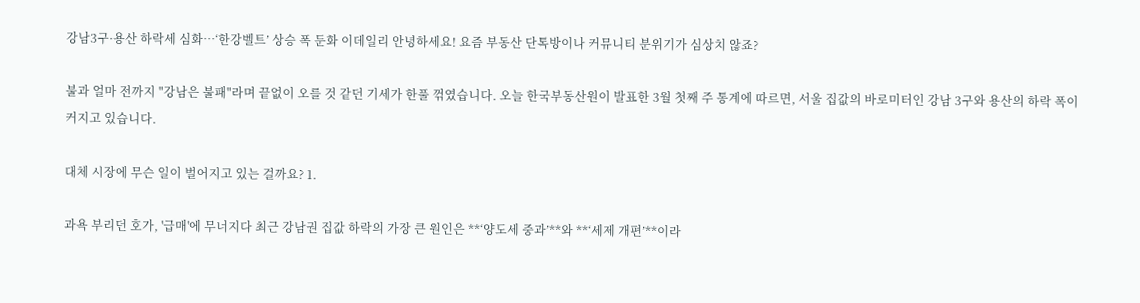강남3구·용산 하락세 심화…‘한강벨트’ 상승 폭 둔화 이데일리 안녕하세요! 요즘 부동산 단톡방이나 커뮤니티 분위기가 심상치 않죠?

불과 얼마 전까지 "강남은 불패"라며 끝없이 오를 것 같던 기세가 한풀 꺾였습니다. 오늘 한국부동산원이 발표한 3월 첫째 주 통계에 따르면, 서울 집값의 바로미터인 강남 3구와 용산의 하락 폭이 커지고 있습니다.

대체 시장에 무슨 일이 벌어지고 있는 걸까요? 1.

과욕 부리던 호가, '급매'에 무너지다 최근 강남권 집값 하락의 가장 큰 원인은 **‘양도세 중과’**와 **‘세제 개편’**이라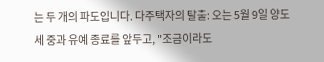는 두 개의 파도입니다. 다주택자의 탈출: 오는 5월 9일 양도세 중과 유예 종료를 앞두고, "조금이라도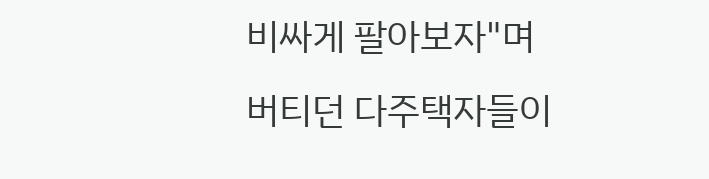비싸게 팔아보자"며 버티던 다주택자들이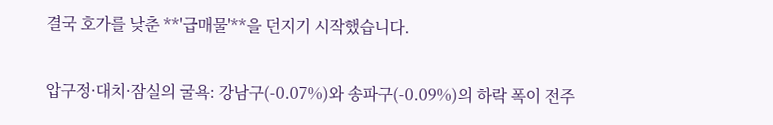결국 호가를 낮춘 **'급매물'**을 던지기 시작했습니다.

압구정·대치·잠실의 굴욕: 강남구(-0.07%)와 송파구(-0.09%)의 하락 폭이 전주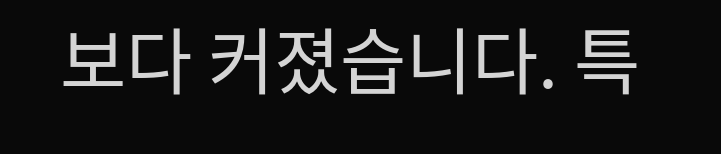보다 커졌습니다. 특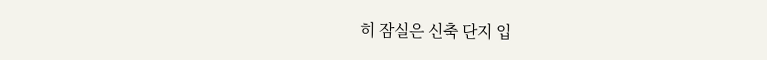히 잠실은 신축 단지 입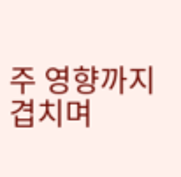주 영향까지 겹치며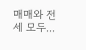매매와 전세 모두...